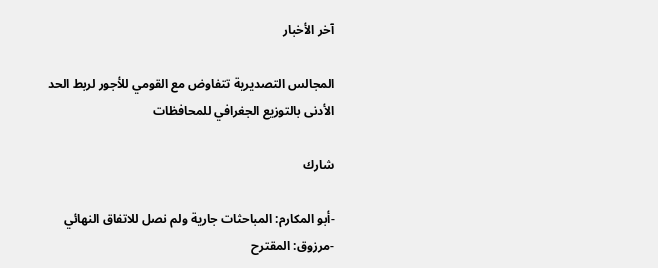آخر الأخبار

المجالس التصديرية تتفاوض مع القومي للأجور لربط الحد الأدنى بالتوزيع الجغرافي للمحافظات

شارك

-أبو المكارم: المباحثات جارية ولم نصل للاتفاق النهائي
-مرزوق: المقترح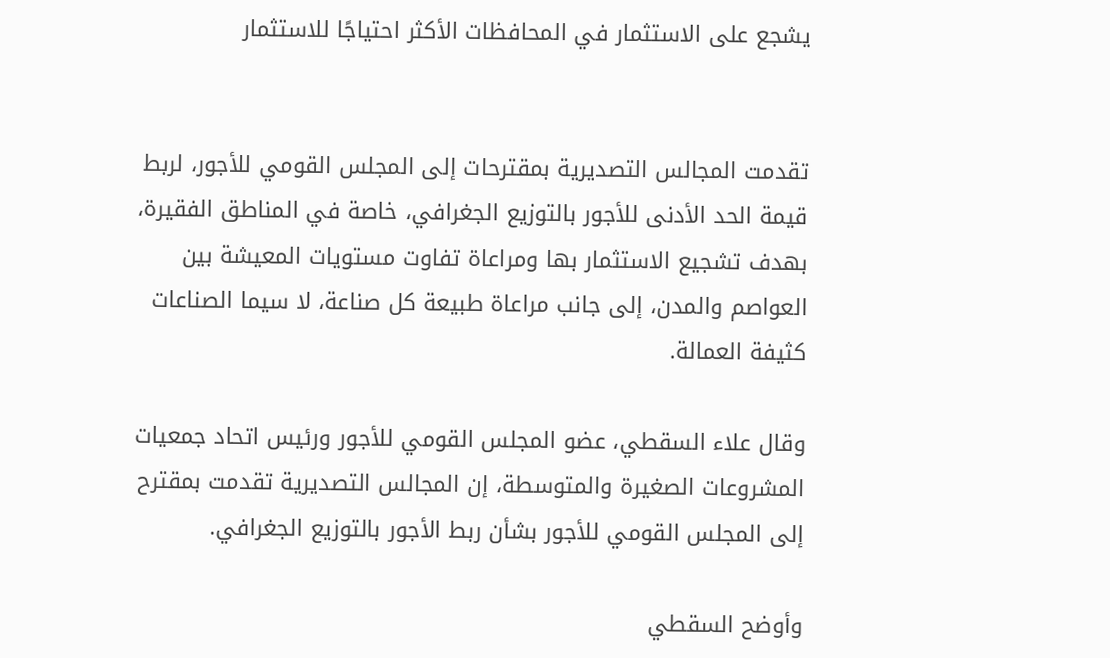يشجع على الاستثمار في المحافظات الأكثر احتياجًا للاستثمار


تقدمت المجالس التصديرية بمقترحات إلى المجلس القومي للأجور، لربط قيمة الحد الأدنى للأجور بالتوزيع الجغرافي، خاصة في المناطق الفقيرة، بهدف تشجيع الاستثمار بها ومراعاة تفاوت مستويات المعيشة بين العواصم والمدن، إلى جانب مراعاة طبيعة كل صناعة، لا سيما الصناعات كثيفة العمالة.

وقال علاء السقطي، عضو المجلس القومي للأجور ورئيس اتحاد جمعيات المشروعات الصغيرة والمتوسطة، إن المجالس التصديرية تقدمت بمقترح إلى المجلس القومي للأجور بشأن ربط الأجور بالتوزيع الجغرافي.

وأوضح السقطي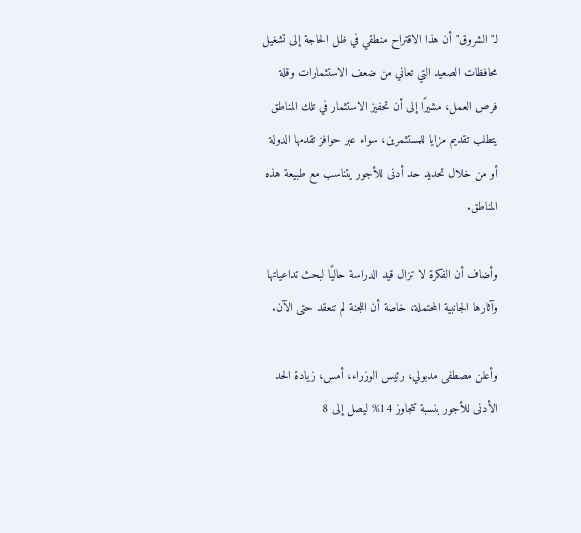لـ"الشروق" أن هذا الاقتراح منطقي في ظل الحاجة إلى تشغيل محافظات الصعيد التي تعاني من ضعف الاستثمارات وقلة فرص العمل، مشيرًا إلى أن تحفيز الاستثمار في تلك المناطق يتطلب تقديم مزايا للمستثمرين، سواء عبر حوافز تقدمها الدولة أو من خلال تحديد حد أدنى للأجور يتناسب مع طبيعة هذه المناطق.

وأضاف أن الفكرة لا تزال قيد الدراسة حاليًا لبحث تداعياتها وآثارها الجانبية المحتملة، خاصة أن اللجنة لم تنعقد حتى الآن.

وأعلن مصطفى مدبولي، رئيس الوزراء، أمس، زيادة الحد الأدنى للأجور بنسبة تتجاوز 14% ليصل إلى 8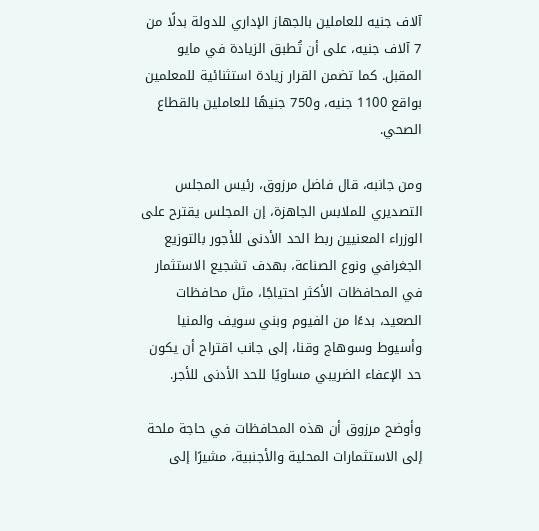آلاف جنيه للعاملين بالجهاز الإداري للدولة بدلًا من 7 آلاف جنيه، على أن تُطبق الزيادة في مايو المقبل. كما تضمن القرار زيادة استثنائية للمعلمين بواقع 1100 جنيه، و750 جنيهًا للعاملين بالقطاع الصحي.

ومن جانبه، قال فاضل مرزوق، رئيس المجلس التصديري للملابس الجاهزة، إن المجلس يقترح على الوزراء المعنيين ربط الحد الأدنى للأجور بالتوزيع الجغرافي ونوع الصناعة، بهدف تشجيع الاستثمار في المحافظات الأكثر احتياجًا، مثل محافظات الصعيد، بدءًا من الفيوم وبني سويف والمنيا وأسيوط وسوهاج وقنا، إلى جانب اقتراح أن يكون حد الإعفاء الضريبي مساويًا للحد الأدنى للأجر.

وأوضح مرزوق أن هذه المحافظات في حاجة ملحة إلى الاستثمارات المحلية والأجنبية، مشيرًا إلى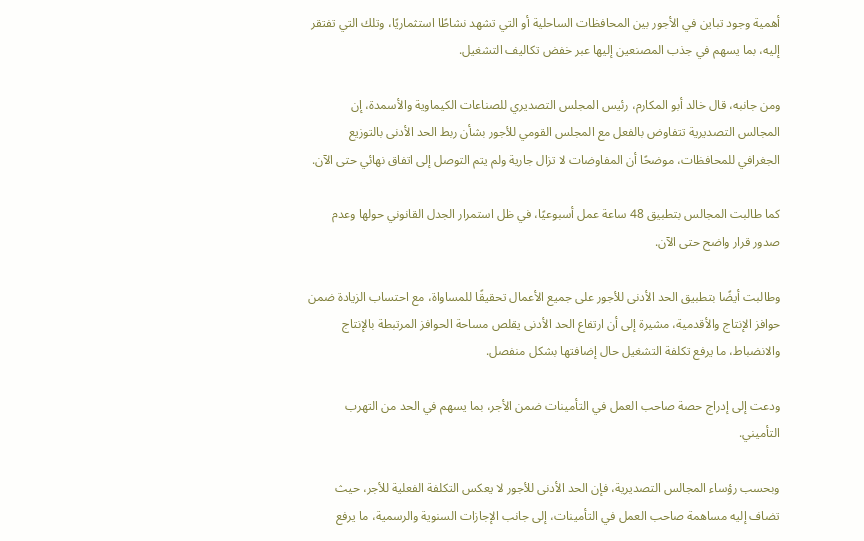أهمية وجود تباين في الأجور بين المحافظات الساحلية أو التي تشهد نشاطًا استثماريًا، وتلك التي تفتقر إليه، بما يسهم في جذب المصنعين إليها عبر خفض تكاليف التشغيل.

ومن جانبه، قال خالد أبو المكارم، رئيس المجلس التصديري للصناعات الكيماوية والأسمدة، إن المجالس التصديرية تتفاوض بالفعل مع المجلس القومي للأجور بشأن ربط الحد الأدنى بالتوزيع الجغرافي للمحافظات، موضحًا أن المفاوضات لا تزال جارية ولم يتم التوصل إلى اتفاق نهائي حتى الآن.

كما طالبت المجالس بتطبيق 48 ساعة عمل أسبوعيًا، في ظل استمرار الجدل القانوني حولها وعدم صدور قرار واضح حتى الآن.

وطالبت أيضًا بتطبيق الحد الأدنى للأجور على جميع الأعمال تحقيقًا للمساواة، مع احتساب الزيادة ضمن حوافز الإنتاج والأقدمية، مشيرة إلى أن ارتفاع الحد الأدنى يقلص مساحة الحوافز المرتبطة بالإنتاج والانضباط، ما يرفع تكلفة التشغيل حال إضافتها بشكل منفصل.

ودعت إلى إدراج حصة صاحب العمل في التأمينات ضمن الأجر، بما يسهم في الحد من التهرب التأميني.

وبحسب رؤساء المجالس التصديرية، فإن الحد الأدنى للأجور لا يعكس التكلفة الفعلية للأجر، حيث تضاف إليه مساهمة صاحب العمل في التأمينات، إلى جانب الإجازات السنوية والرسمية، ما يرفع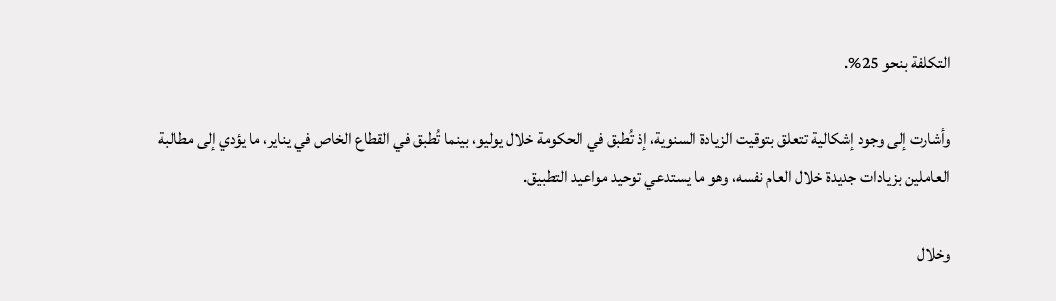التكلفة بنحو 25%.

وأشارت إلى وجود إشكالية تتعلق بتوقيت الزيادة السنوية، إذ تُطبق في الحكومة خلال يوليو، بينما تُطبق في القطاع الخاص في يناير، ما يؤدي إلى مطالبة العاملين بزيادات جديدة خلال العام نفسه، وهو ما يستدعي توحيد مواعيد التطبيق.

وخلال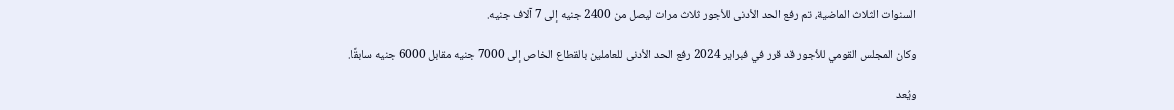السنوات الثلاث الماضية، تم رفع الحد الأدنى للأجور ثلاث مرات ليصل من 2400 جنيه إلى 7 آلاف جنيه.

وكان المجلس القومي للأجور قد قرر في فبراير 2024 رفع الحد الأدنى للعاملين بالقطاع الخاص إلى 7000 جنيه مقابل 6000 جنيه سابقًا.

ويُعد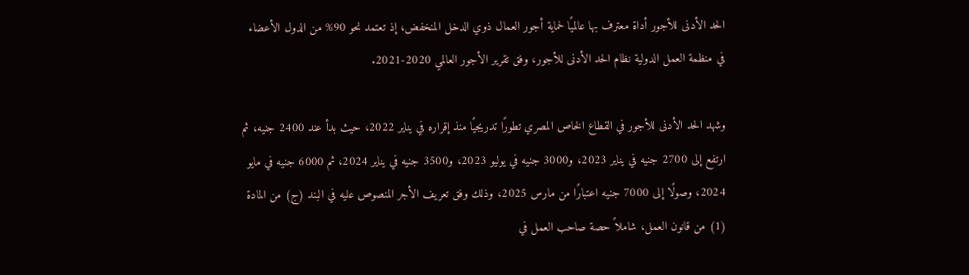الحد الأدنى للأجور أداة معترف بها عالميًا لحماية أجور العمال ذوي الدخل المنخفض، إذ تعتمد نحو 90% من الدول الأعضاء في منظمة العمل الدولية نظام الحد الأدنى للأجور، وفق تقرير الأجور العالمي 2020-2021.

وشهد الحد الأدنى للأجور في القطاع الخاص المصري تطورًا تدريجيًا منذ إقراره في يناير 2022، حيث بدأ عند 2400 جنيه، ثم ارتفع إلى 2700 جنيه في يناير 2023، و3000 جنيه في يوليو 2023، و3500 جنيه في يناير 2024، ثم 6000 جنيه في مايو 2024، وصولًا إلى 7000 جنيه اعتبارًا من مارس 2025، وذلك وفق تعريف الأجر المنصوص عليه في البند (ج) من المادة (1) من قانون العمل، شاملاً حصة صاحب العمل في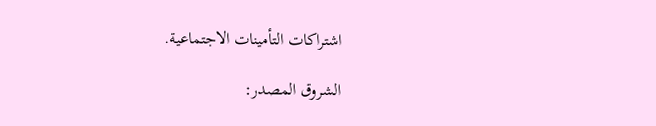اشتراكات التأمينات الاجتماعية.

الشروق المصدر: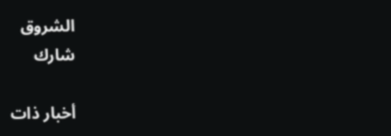الشروق
شارك

أخبار ذات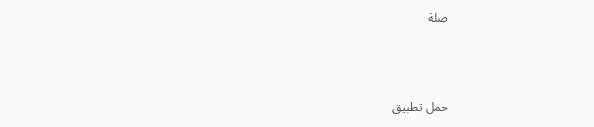صلة



حمل تطبيق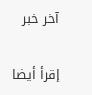آخر خبر

إقرأ أيضا